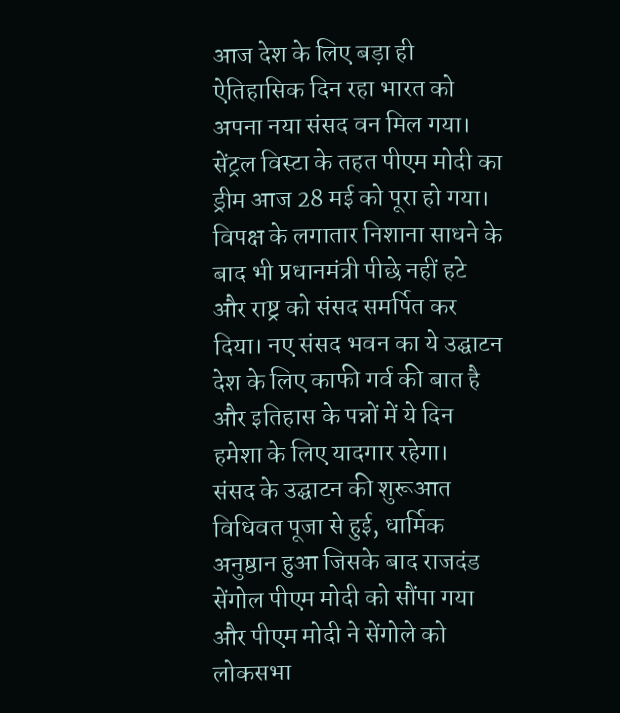आज देश के लिए बड़ा ही ऐतिहासिक दिन रहा भारत को अपना नया संसद वन मिल गया। सेंट्रल विस्टा के तहत पीएम मोदी का ड्रीम आज 28 मई को पूरा हो गया। विपक्ष के लगातार निशाना साधने के बाद भी प्रधानमंत्री पीछे नहीं हटे और राष्ट्र को संसद समर्पित कर दिया। नए संसद भवन का ये उद्घाटन देश के लिए काफी गर्व की बात है और इतिहास के पन्नों में ये दिन हमेशा के लिए यादगार रहेगा।
संसद के उद्घाटन की शुरूआत विधिवत पूजा से हुई, धार्मिक अनुष्ठान हुआ जिसके बाद राजदंड सेंगोल पीएम मोदी को सौंपा गया और पीएम मोदी ने सेंगोले को लोकसभा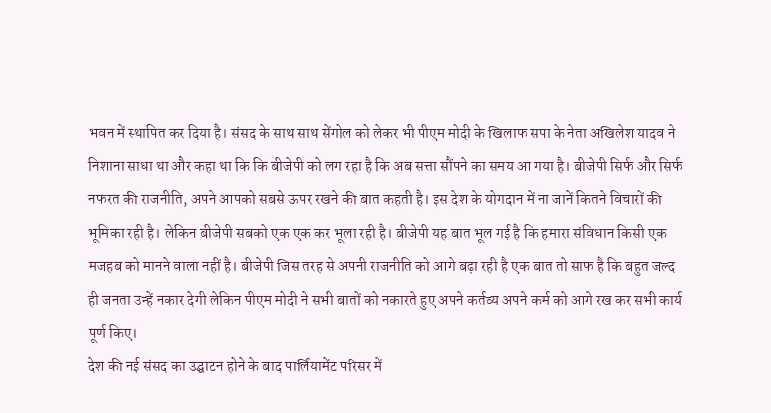भवन में स्थापित कर दिया है। संसद के साथ साथ सेंगोल को लेकर भी पीएम मोदी के खिलाफ सपा के नेता अखिलेश यादव ने निशाना साधा था और कहा था कि कि बीजेपी को लग रहा है कि अब सत्ता सौंपने का समय आ गया है। बीजेपी सिर्फ और सिर्फ नफरत की राजनीति, अपने आपको सबसे ऊपर रखने की बात कहती है। इस देश के योगदान में ना जानें कितने विचारों की भूमिका रही है। लेकिन बीजेपी सबको एक एक कर भूला रही है। बीजेपी यह बात भूल गई है कि हमारा संविधान किसी एक मजहब को मानने वाला नहीं है। बीजेपी जिस तरह से अपनी राजनीति को आगे बढ़ा रही है एक बात तो साफ है कि बहुत जल्द ही जनता उन्हें नकार देगी लेकिन पीएम मोदी ने सभी बातों को नकारते हुए अपने कर्तव्य अपने कर्म को आगे रख कर सभी कार्य पूर्ण किए।
देश की नई संसद का उद्घाटन होने के बाद पार्लियामेंट परिसर में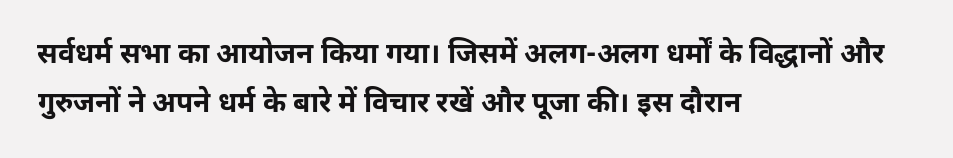सर्वधर्म सभा का आयोजन किया गया। जिसमें अलग-अलग धर्मों के विद्धानों और गुरुजनों ने अपने धर्म के बारे में विचार रखें और पूजा की। इस दौरान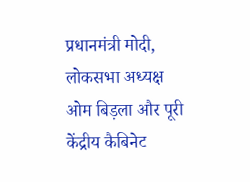प्रधानमंत्री मोदी, लोकसभा अध्यक्ष ओम बिड़ला और पूरी केंद्रीय कैबिनेट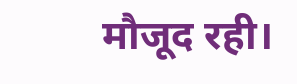मौजूद रही।